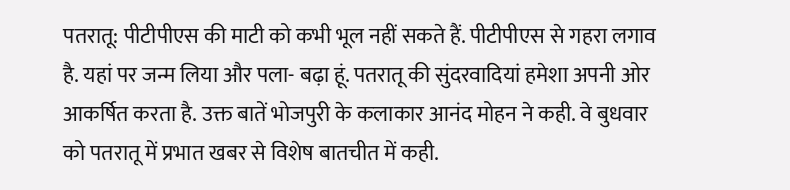पतरातू: पीटीपीएस की माटी को कभी भूल नहीं सकते हैं. पीटीपीएस से गहरा लगाव है. यहां पर जन्म लिया और पला- बढ़ा हूं. पतरातू की सुंदरवादियां हमेशा अपनी ओर आकर्षित करता है. उक्त बातें भोजपुरी के कलाकार आनंद मोहन ने कही. वे बुधवार को पतरातू में प्रभात खबर से विशेष बातचीत में कही.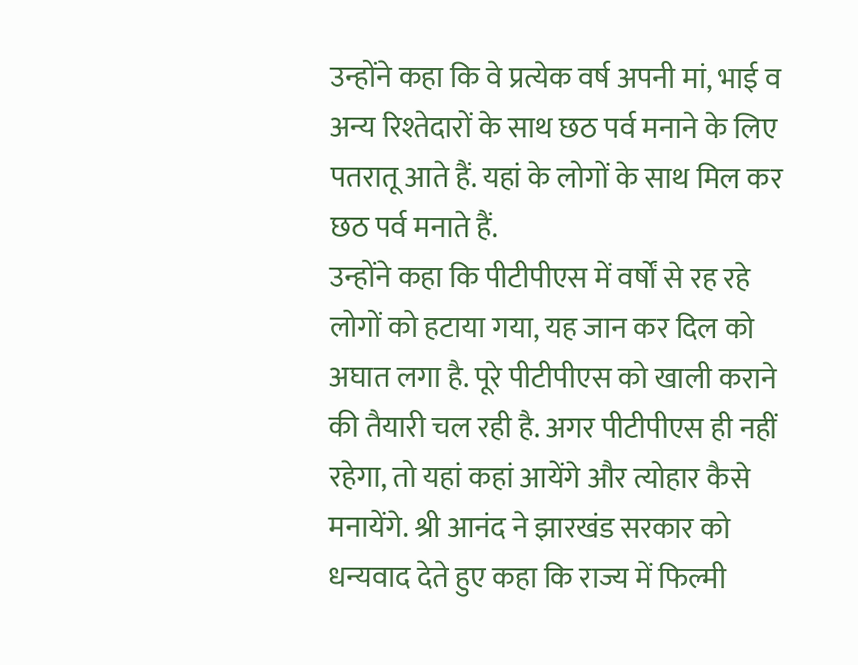उन्होंने कहा कि वे प्रत्येक वर्ष अपनी मां, भाई व अन्य रिश्तेदारों के साथ छठ पर्व मनाने के लिए पतरातू आते हैं. यहां के लोगों के साथ मिल कर छठ पर्व मनाते हैं.
उन्होंने कहा कि पीटीपीएस में वर्षों से रह रहे लोगों को हटाया गया, यह जान कर दिल को अघात लगा है. पूरे पीटीपीएस को खाली कराने की तैयारी चल रही है. अगर पीटीपीएस ही नहीं रहेगा, तो यहां कहां आयेंगे और त्योहार कैसे मनायेंगे. श्री आनंद ने झारखंड सरकार को धन्यवाद देते हुए कहा कि राज्य में फिल्मी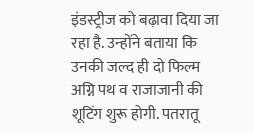इंडस्ट्रीज को बढ़ावा दिया जा रहा है. उन्होंने बताया कि उनकी जल्द ही दो फिल्म अग्नि पथ व राजाजानी की शूटिंग शुरू होगी. पतरातू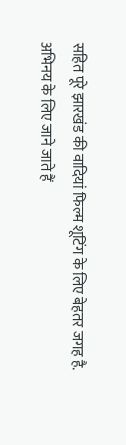सहित पूरे झारखंड की वादियां फिल्म शूटिंग के लिए बेहतर जगह है.
अभिनय के लिए जाने जाते हैं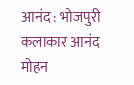आनंद : भोजपुरी कलाकार आनंद मोहन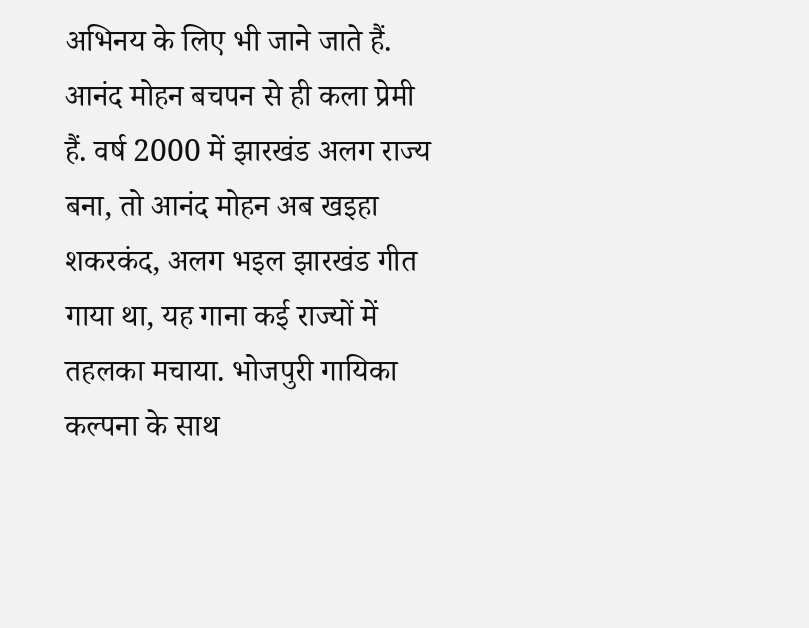अभिनय के लिए भी जाने जाते हैं. आनंद मोहन बचपन से ही कला प्रेमी हैं. वर्ष 2000 में झारखंड अलग राज्य बना, तो आनंद मोहन अब खइहा शकरकंद, अलग भइल झारखंड गीत गाया था, यह गाना कई राज्यों में तहलका मचाया. भोजपुरी गायिका कल्पना के साथ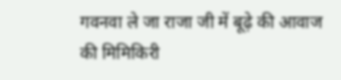गवनवा ले जा राजा जी में बूढ़े की आवाज की मिमिकिरी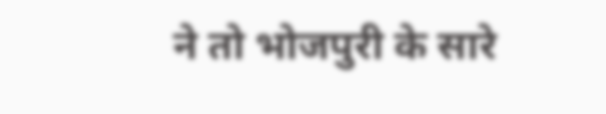ने तो भोजपुरी के सारे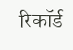रिकॉर्ड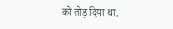को तोड़ दिया था.